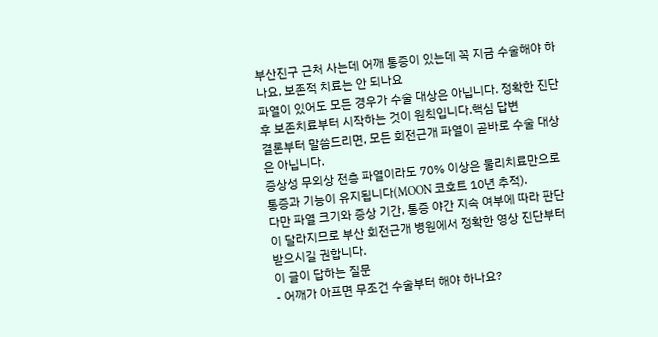부산진구 근처 사는데 어깨 통증이 있는데 꼭 지금 수술해야 하나요, 보존적 치료는 안 되나요
파열이 있어도 모든 경우가 수술 대상은 아닙니다. 정확한 진단 후 보존치료부터 시작하는 것이 원칙입니다.핵심 답변
결론부터 말씀드리면, 모든 회전근개 파열이 곧바로 수술 대상은 아닙니다.
증상성 무외상 전층 파열이라도 70% 이상은 물리치료만으로 통증과 기능이 유지됩니다(MOON 코호트 10년 추적).
다만 파열 크기와 증상 기간, 통증 야간 지속 여부에 따라 판단이 달라지므로 부산 회전근개 병원에서 정확한 영상 진단부터 받으시길 권합니다.
이 글이 답하는 질문
- 어깨가 아프면 무조건 수술부터 해야 하나요?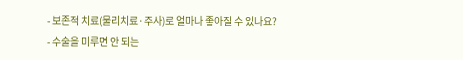- 보존적 치료(물리치료·주사)로 얼마나 좋아질 수 있나요?
- 수술을 미루면 안 되는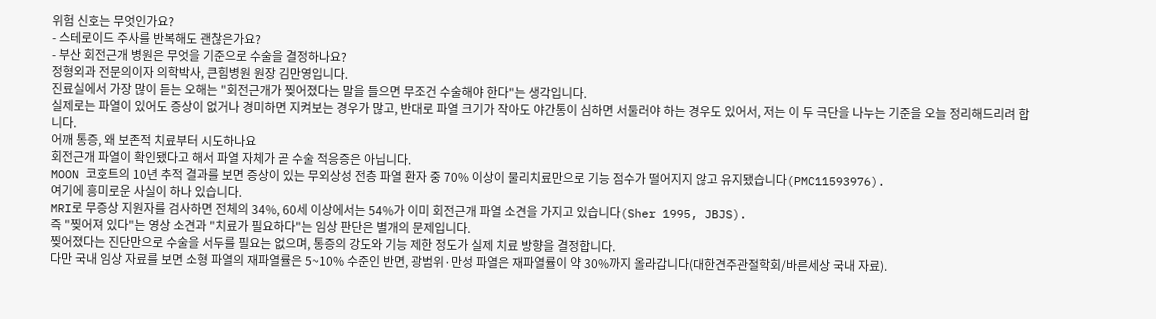위험 신호는 무엇인가요?
- 스테로이드 주사를 반복해도 괜찮은가요?
- 부산 회전근개 병원은 무엇을 기준으로 수술을 결정하나요?
정형외과 전문의이자 의학박사, 큰힘병원 원장 김만영입니다.
진료실에서 가장 많이 듣는 오해는 "회전근개가 찢어졌다는 말을 들으면 무조건 수술해야 한다"는 생각입니다.
실제로는 파열이 있어도 증상이 없거나 경미하면 지켜보는 경우가 많고, 반대로 파열 크기가 작아도 야간통이 심하면 서둘러야 하는 경우도 있어서, 저는 이 두 극단을 나누는 기준을 오늘 정리해드리려 합니다.
어깨 통증, 왜 보존적 치료부터 시도하나요
회전근개 파열이 확인됐다고 해서 파열 자체가 곧 수술 적응증은 아닙니다.
MOON 코호트의 10년 추적 결과를 보면 증상이 있는 무외상성 전층 파열 환자 중 70% 이상이 물리치료만으로 기능 점수가 떨어지지 않고 유지됐습니다(PMC11593976).
여기에 흥미로운 사실이 하나 있습니다.
MRI로 무증상 지원자를 검사하면 전체의 34%, 60세 이상에서는 54%가 이미 회전근개 파열 소견을 가지고 있습니다(Sher 1995, JBJS).
즉 "찢어져 있다"는 영상 소견과 "치료가 필요하다"는 임상 판단은 별개의 문제입니다.
찢어졌다는 진단만으로 수술을 서두를 필요는 없으며, 통증의 강도와 기능 제한 정도가 실제 치료 방향을 결정합니다.
다만 국내 임상 자료를 보면 소형 파열의 재파열률은 5~10% 수준인 반면, 광범위·만성 파열은 재파열률이 약 30%까지 올라갑니다(대한견주관절학회/바른세상 국내 자료).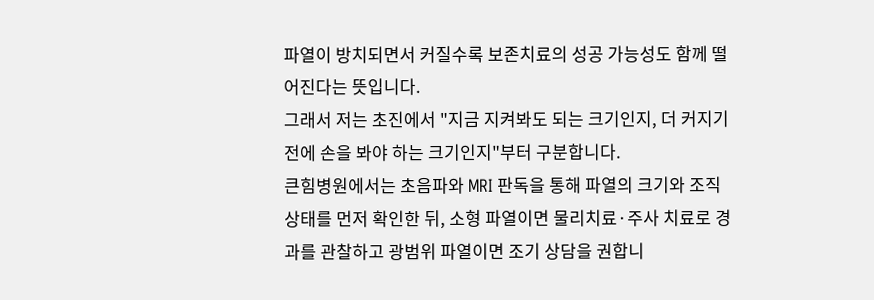파열이 방치되면서 커질수록 보존치료의 성공 가능성도 함께 떨어진다는 뜻입니다.
그래서 저는 초진에서 "지금 지켜봐도 되는 크기인지, 더 커지기 전에 손을 봐야 하는 크기인지"부터 구분합니다.
큰힘병원에서는 초음파와 MRI 판독을 통해 파열의 크기와 조직 상태를 먼저 확인한 뒤, 소형 파열이면 물리치료·주사 치료로 경과를 관찰하고 광범위 파열이면 조기 상담을 권합니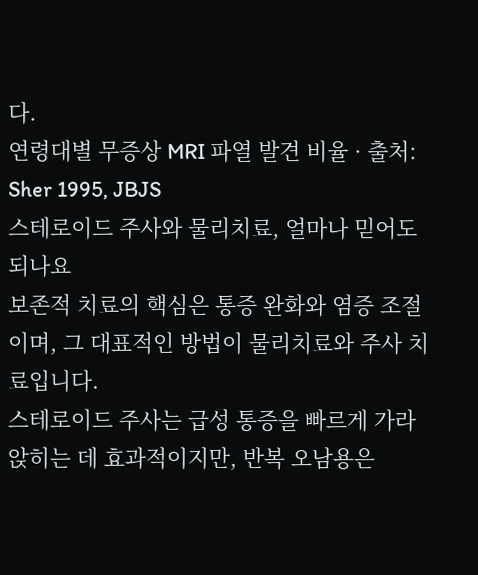다.
연령대별 무증상 MRI 파열 발견 비율 · 출처: Sher 1995, JBJS
스테로이드 주사와 물리치료, 얼마나 믿어도 되나요
보존적 치료의 핵심은 통증 완화와 염증 조절이며, 그 대표적인 방법이 물리치료와 주사 치료입니다.
스테로이드 주사는 급성 통증을 빠르게 가라앉히는 데 효과적이지만, 반복 오남용은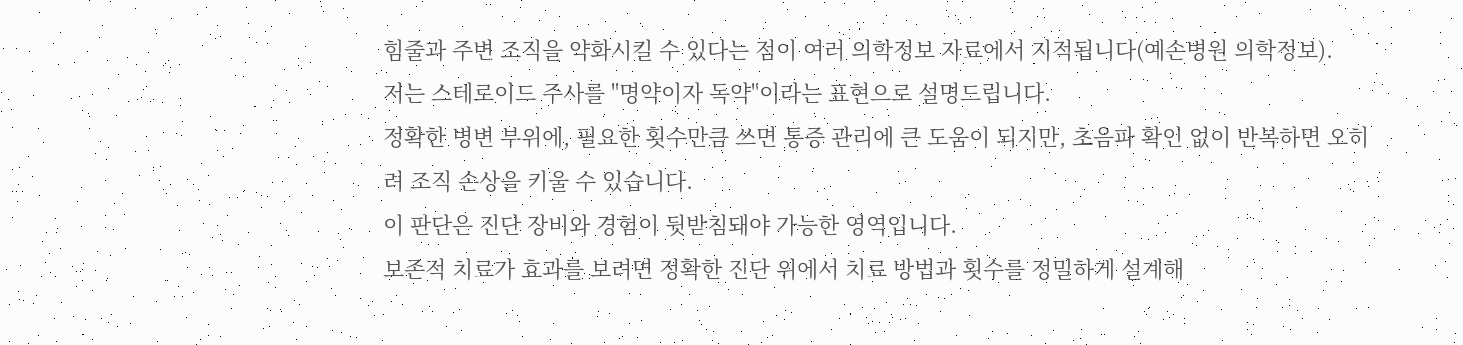힘줄과 주변 조직을 약화시킬 수 있다는 점이 여러 의학정보 자료에서 지적됩니다(예손병원 의학정보).
저는 스테로이드 주사를 "명약이자 독약"이라는 표현으로 설명드립니다.
정확한 병변 부위에, 필요한 횟수만큼 쓰면 통증 관리에 큰 도움이 되지만, 초음파 확인 없이 반복하면 오히려 조직 손상을 키울 수 있습니다.
이 판단은 진단 장비와 경험이 뒷받침돼야 가능한 영역입니다.
보존적 치료가 효과를 보려면 정확한 진단 위에서 치료 방법과 횟수를 정밀하게 설계해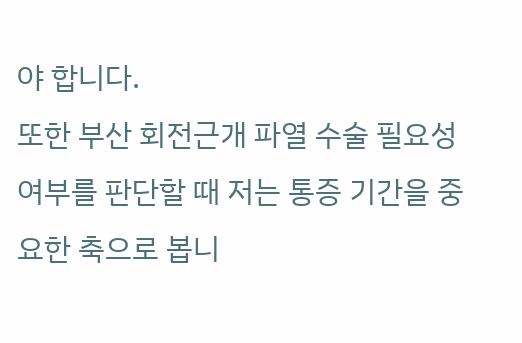야 합니다.
또한 부산 회전근개 파열 수술 필요성 여부를 판단할 때 저는 통증 기간을 중요한 축으로 봅니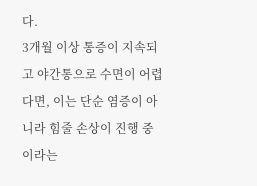다.
3개월 이상 통증이 지속되고 야간통으로 수면이 어렵다면, 이는 단순 염증이 아니라 힘줄 손상이 진행 중이라는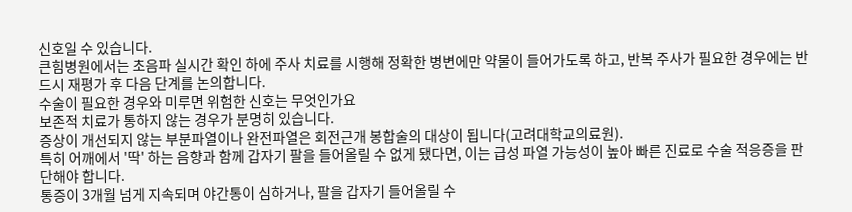신호일 수 있습니다.
큰힘병원에서는 초음파 실시간 확인 하에 주사 치료를 시행해 정확한 병변에만 약물이 들어가도록 하고, 반복 주사가 필요한 경우에는 반드시 재평가 후 다음 단계를 논의합니다.
수술이 필요한 경우와 미루면 위험한 신호는 무엇인가요
보존적 치료가 통하지 않는 경우가 분명히 있습니다.
증상이 개선되지 않는 부분파열이나 완전파열은 회전근개 봉합술의 대상이 됩니다(고려대학교의료원).
특히 어깨에서 '딱' 하는 음향과 함께 갑자기 팔을 들어올릴 수 없게 됐다면, 이는 급성 파열 가능성이 높아 빠른 진료로 수술 적응증을 판단해야 합니다.
통증이 3개월 넘게 지속되며 야간통이 심하거나, 팔을 갑자기 들어올릴 수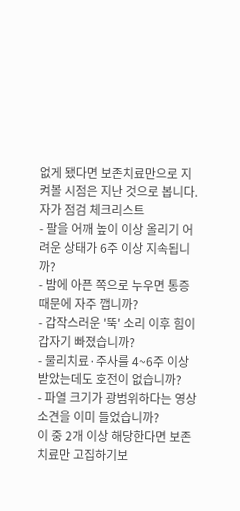없게 됐다면 보존치료만으로 지켜볼 시점은 지난 것으로 봅니다.
자가 점검 체크리스트
- 팔을 어깨 높이 이상 올리기 어려운 상태가 6주 이상 지속됩니까?
- 밤에 아픈 쪽으로 누우면 통증 때문에 자주 깹니까?
- 갑작스러운 '뚝' 소리 이후 힘이 갑자기 빠졌습니까?
- 물리치료·주사를 4~6주 이상 받았는데도 호전이 없습니까?
- 파열 크기가 광범위하다는 영상 소견을 이미 들었습니까?
이 중 2개 이상 해당한다면 보존치료만 고집하기보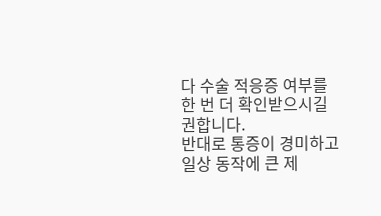다 수술 적응증 여부를 한 번 더 확인받으시길 권합니다.
반대로 통증이 경미하고 일상 동작에 큰 제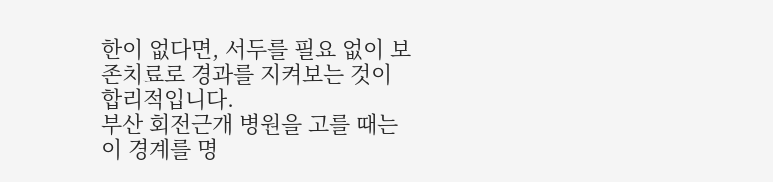한이 없다면, 서두를 필요 없이 보존치료로 경과를 지켜보는 것이 합리적입니다.
부산 회전근개 병원을 고를 때는 이 경계를 명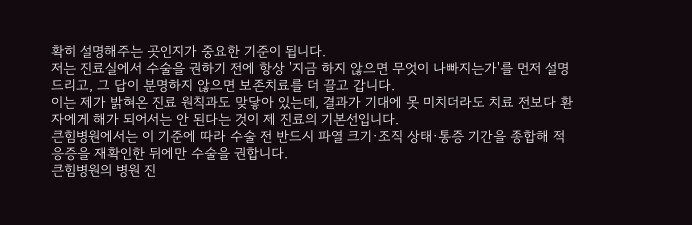확히 설명해주는 곳인지가 중요한 기준이 됩니다.
저는 진료실에서 수술을 권하기 전에 항상 '지금 하지 않으면 무엇이 나빠지는가'를 먼저 설명드리고, 그 답이 분명하지 않으면 보존치료를 더 끌고 갑니다.
이는 제가 밝혀온 진료 원칙과도 맞닿아 있는데, 결과가 기대에 못 미치더라도 치료 전보다 환자에게 해가 되어서는 안 된다는 것이 제 진료의 기본선입니다.
큰힘병원에서는 이 기준에 따라 수술 전 반드시 파열 크기·조직 상태·통증 기간을 종합해 적응증을 재확인한 뒤에만 수술을 권합니다.
큰힘병원의 병원 진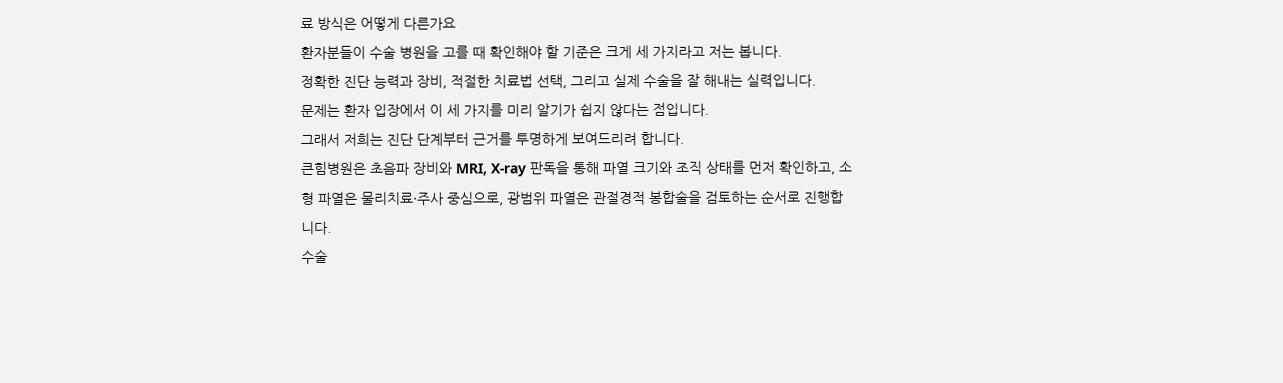료 방식은 어떻게 다른가요
환자분들이 수술 병원을 고를 때 확인해야 할 기준은 크게 세 가지라고 저는 봅니다.
정확한 진단 능력과 장비, 적절한 치료법 선택, 그리고 실제 수술을 잘 해내는 실력입니다.
문제는 환자 입장에서 이 세 가지를 미리 알기가 쉽지 않다는 점입니다.
그래서 저희는 진단 단계부터 근거를 투명하게 보여드리려 합니다.
큰힘병원은 초음파 장비와 MRI, X-ray 판독을 통해 파열 크기와 조직 상태를 먼저 확인하고, 소형 파열은 물리치료·주사 중심으로, 광범위 파열은 관절경적 봉합술을 검토하는 순서로 진행합니다.
수술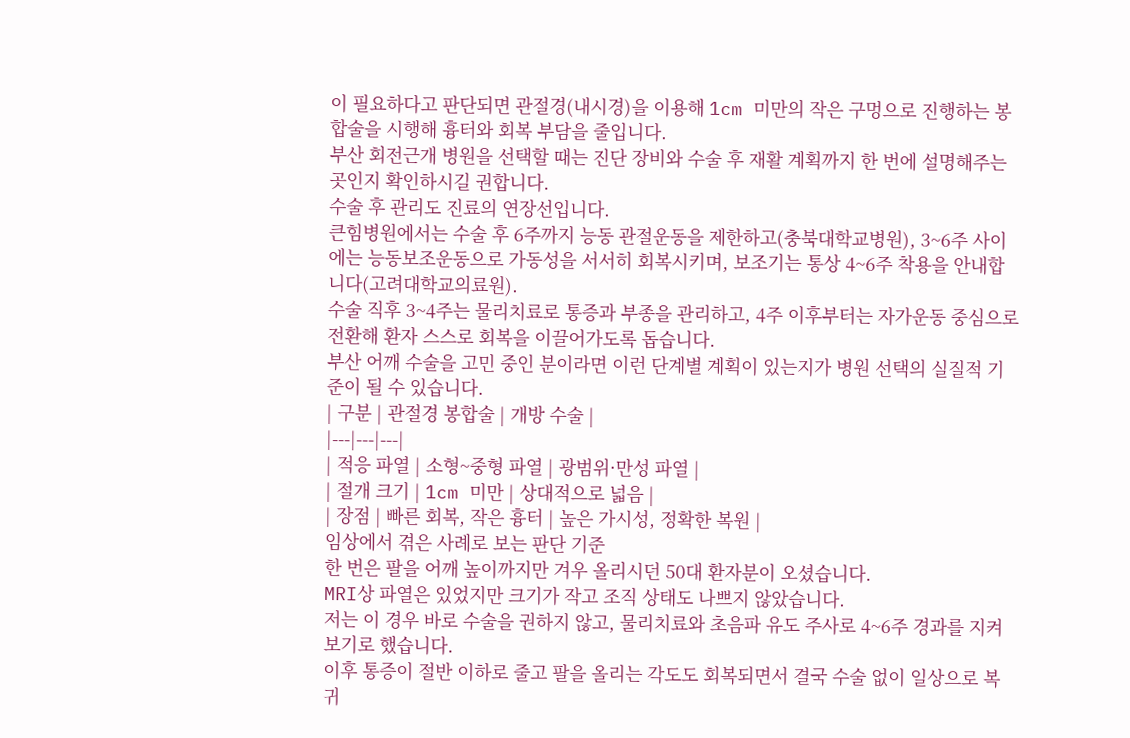이 필요하다고 판단되면 관절경(내시경)을 이용해 1cm 미만의 작은 구멍으로 진행하는 봉합술을 시행해 흉터와 회복 부담을 줄입니다.
부산 회전근개 병원을 선택할 때는 진단 장비와 수술 후 재활 계획까지 한 번에 설명해주는 곳인지 확인하시길 권합니다.
수술 후 관리도 진료의 연장선입니다.
큰힘병원에서는 수술 후 6주까지 능동 관절운동을 제한하고(충북대학교병원), 3~6주 사이에는 능동보조운동으로 가동성을 서서히 회복시키며, 보조기는 통상 4~6주 착용을 안내합니다(고려대학교의료원).
수술 직후 3~4주는 물리치료로 통증과 부종을 관리하고, 4주 이후부터는 자가운동 중심으로 전환해 환자 스스로 회복을 이끌어가도록 돕습니다.
부산 어깨 수술을 고민 중인 분이라면 이런 단계별 계획이 있는지가 병원 선택의 실질적 기준이 될 수 있습니다.
| 구분 | 관절경 봉합술 | 개방 수술 |
|---|---|---|
| 적응 파열 | 소형~중형 파열 | 광범위·만성 파열 |
| 절개 크기 | 1cm 미만 | 상대적으로 넓음 |
| 장점 | 빠른 회복, 작은 흉터 | 높은 가시성, 정확한 복원 |
임상에서 겪은 사례로 보는 판단 기준
한 번은 팔을 어깨 높이까지만 겨우 올리시던 50대 환자분이 오셨습니다.
MRI상 파열은 있었지만 크기가 작고 조직 상태도 나쁘지 않았습니다.
저는 이 경우 바로 수술을 권하지 않고, 물리치료와 초음파 유도 주사로 4~6주 경과를 지켜보기로 했습니다.
이후 통증이 절반 이하로 줄고 팔을 올리는 각도도 회복되면서 결국 수술 없이 일상으로 복귀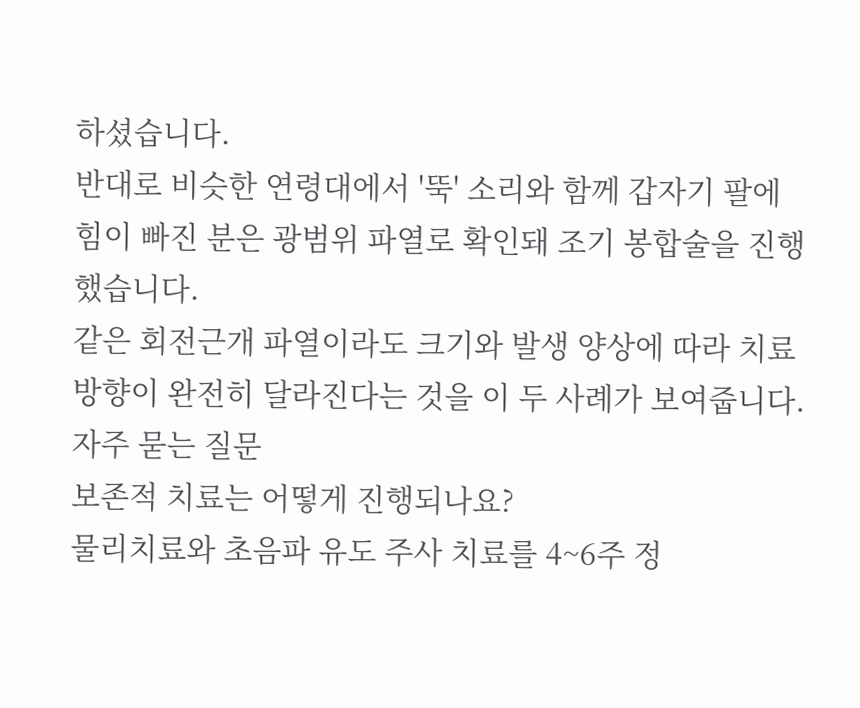하셨습니다.
반대로 비슷한 연령대에서 '뚝' 소리와 함께 갑자기 팔에 힘이 빠진 분은 광범위 파열로 확인돼 조기 봉합술을 진행했습니다.
같은 회전근개 파열이라도 크기와 발생 양상에 따라 치료 방향이 완전히 달라진다는 것을 이 두 사례가 보여줍니다.
자주 묻는 질문
보존적 치료는 어떻게 진행되나요?
물리치료와 초음파 유도 주사 치료를 4~6주 정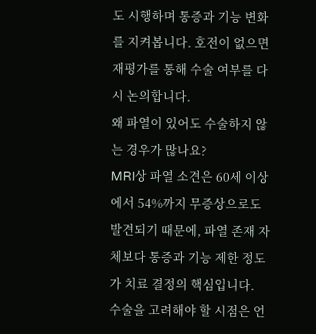도 시행하며 통증과 기능 변화를 지켜봅니다. 호전이 없으면 재평가를 통해 수술 여부를 다시 논의합니다.
왜 파열이 있어도 수술하지 않는 경우가 많나요?
MRI상 파열 소견은 60세 이상에서 54%까지 무증상으로도 발견되기 때문에, 파열 존재 자체보다 통증과 기능 제한 정도가 치료 결정의 핵심입니다.
수술을 고려해야 할 시점은 언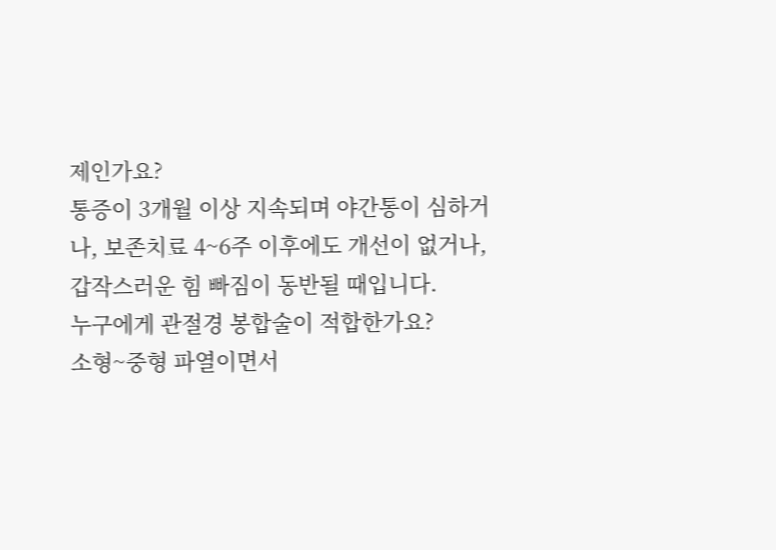제인가요?
통증이 3개월 이상 지속되며 야간통이 심하거나, 보존치료 4~6주 이후에도 개선이 없거나, 갑작스러운 힘 빠짐이 동반될 때입니다.
누구에게 관절경 봉합술이 적합한가요?
소형~중형 파열이면서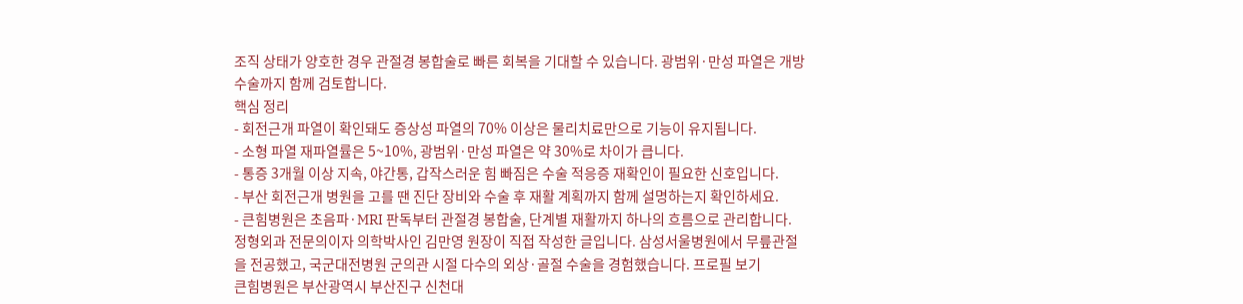조직 상태가 양호한 경우 관절경 봉합술로 빠른 회복을 기대할 수 있습니다. 광범위·만성 파열은 개방 수술까지 함께 검토합니다.
핵심 정리
- 회전근개 파열이 확인돼도 증상성 파열의 70% 이상은 물리치료만으로 기능이 유지됩니다.
- 소형 파열 재파열률은 5~10%, 광범위·만성 파열은 약 30%로 차이가 큽니다.
- 통증 3개월 이상 지속, 야간통, 갑작스러운 힘 빠짐은 수술 적응증 재확인이 필요한 신호입니다.
- 부산 회전근개 병원을 고를 땐 진단 장비와 수술 후 재활 계획까지 함께 설명하는지 확인하세요.
- 큰힘병원은 초음파·MRI 판독부터 관절경 봉합술, 단계별 재활까지 하나의 흐름으로 관리합니다.
정형외과 전문의이자 의학박사인 김만영 원장이 직접 작성한 글입니다. 삼성서울병원에서 무릎관절을 전공했고, 국군대전병원 군의관 시절 다수의 외상·골절 수술을 경험했습니다. 프로필 보기
큰힘병원은 부산광역시 부산진구 신천대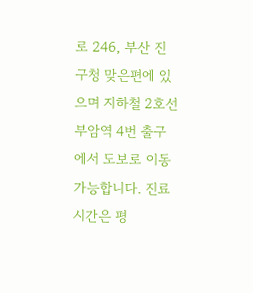로 246, 부산 진구청 맞은편에 있으며 지하철 2호선 부암역 4번 출구에서 도보로 이동 가능합니다. 진료시간은 평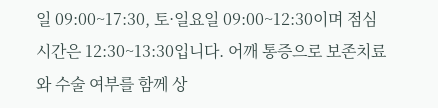일 09:00~17:30, 토·일요일 09:00~12:30이며 점심시간은 12:30~13:30입니다. 어깨 통증으로 보존치료와 수술 여부를 함께 상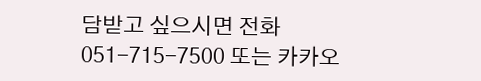담받고 싶으시면 전화 051-715-7500 또는 카카오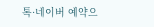톡·네이버 예약으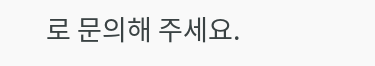로 문의해 주세요.